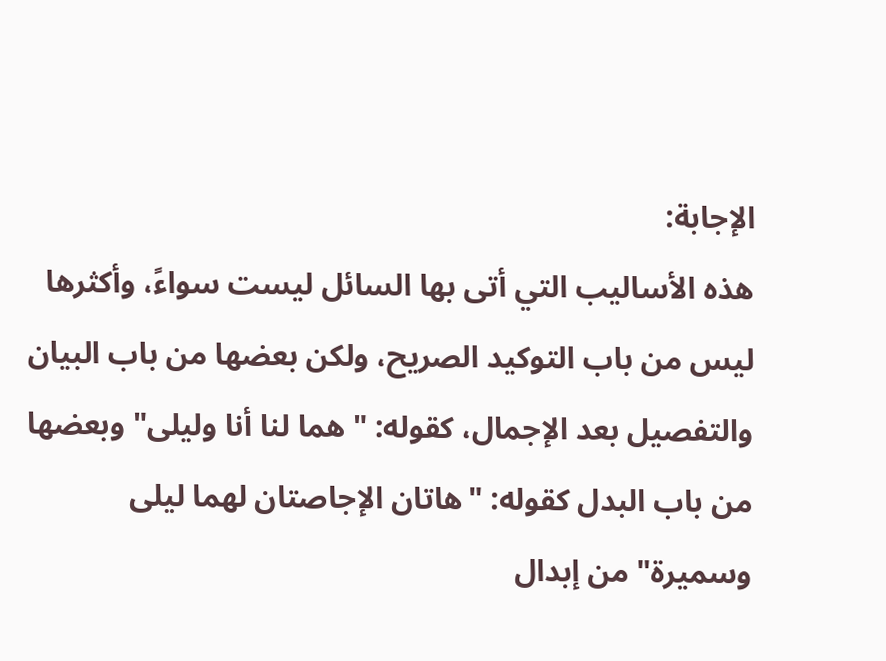الإجابة:
هذه الأساليب التي أتى بها السائل ليست سواءً، وأكثرها ليس من باب التوكيد الصريح، ولكن بعضها من باب البيان والتفصيل بعد الإجمال، كقوله: " هما لنا أنا وليلى" وبعضها من باب البدل كقوله: "هاتان الإجاصتان لهما ليلى وسميرة" من إبدال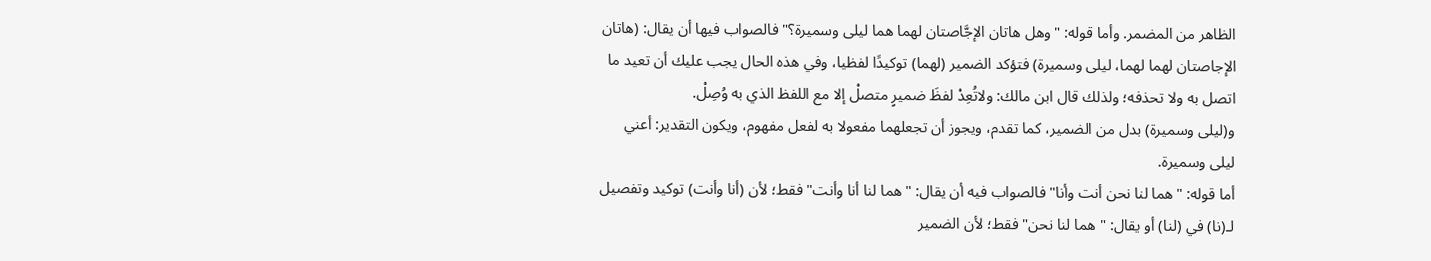الظاهر من المضمر. وأما قوله: "وهل هاتان الإجَّاصتان لهما هما ليلى وسميرة؟" فالصواب فيها أن يقال: (هاتان الإجاصتان لهما لهما، ليلى وسميرة) فتؤكد الضمير (لهما) توكيدًا لفظيا، وفي هذه الحال يجب عليك أن تعيد ما اتصل به ولا تحذفه؛ ولذلك قال ابن مالك: ولاتُعِدْ لفظَ ضميرٍ متصلْ إلا مع اللفظ الذي به وُصِلْ.
و(ليلى وسميرة) بدل من الضمير، كما تقدم، ويجوز أن تجعلهما مفعولا به لفعل مفهوم، ويكون التقدير: أعني ليلى وسميرة.
أما قوله: "هما لنا نحن أنت وأنا" فالصواب فيه أن يقال: "هما لنا أنا وأنت" فقط؛ لأن (أنا وأنت) توكيد وتفصيل لـ(نا) في (لنا) أو يقال: " هما لنا نحن" فقط؛ لأن الضمير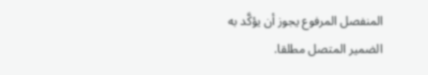المنفصل المرفوع يجوز أن يؤكَّد به الضمير المتصل مطلقا.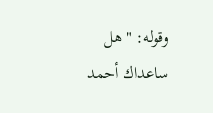وقوله: "هل ساعداك أحمد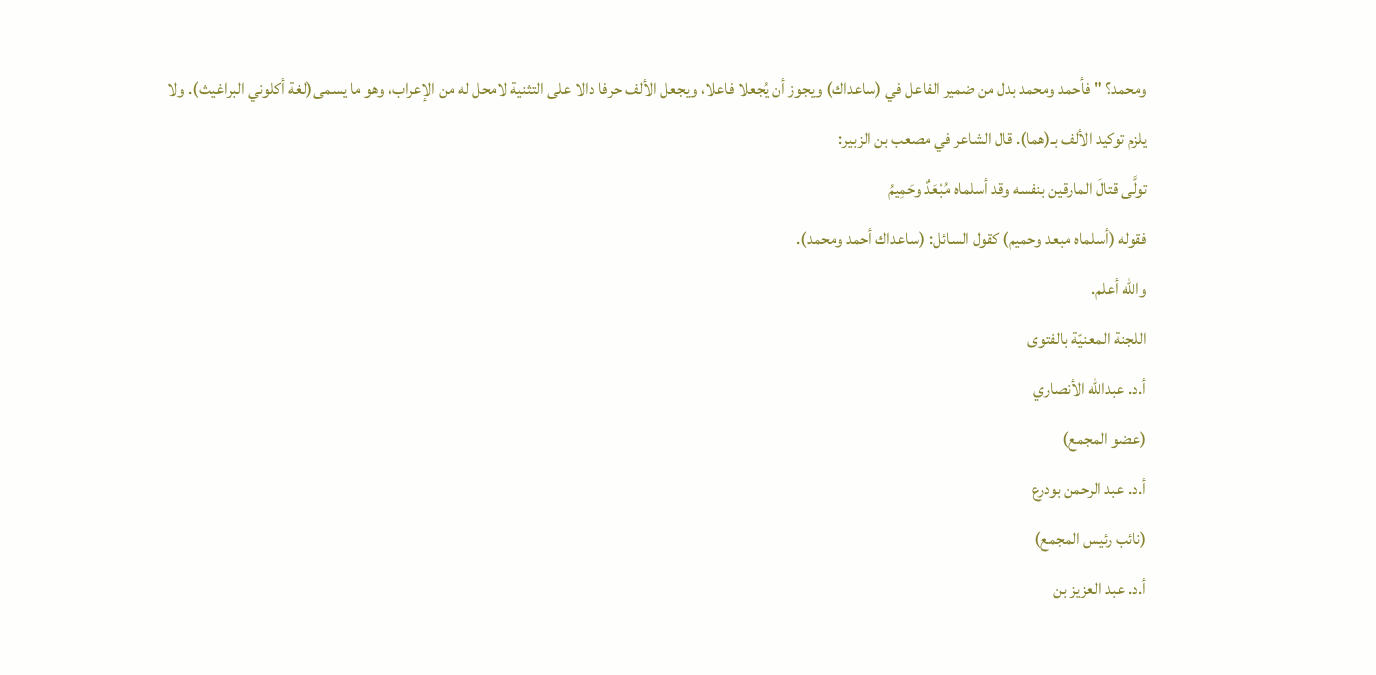ومحمد؟ " فأحمد ومحمد بدل من ضمير الفاعل في (ساعداك) ويجوز أن يُجعلا فاعلا، ويجعل الألف حرفا دالا على التثنية لامحل له من الإعراب، وهو ما يسمى(لغة أكلوني البراغيث). ولا يلزم توكيد الألف بـ(هما). قال الشاعر في مصعب بن الزبير:
تولَّى قتالَ المارقين بنفسه وقد أسلماه مُبْعَدٌ وحَمِيمُ
فقوله (أسلماه مبعد وحميم) كقول السائل: (ساعداك أحمد ومحمد).
والله أعلم.
اللجنة المعنيّة بالفتوى
أ.د. عبدالله الأنصاري
(عضو المجمع)
أ.د. عبد الرحمن بودرع
(نائب رئيس المجمع)
أ.د. عبد العزيز بن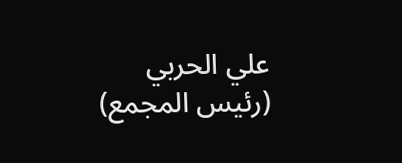علي الحربي
(رئيس المجمع)